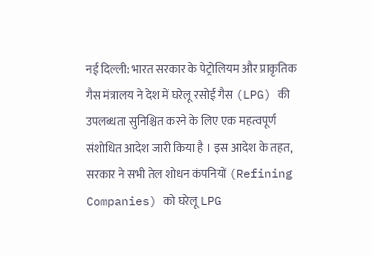नई दिल्ली: भारत सरकार के पेट्रोलियम और प्राकृतिक गैस मंत्रालय ने देश में घरेलू रसोई गैस (LPG) की उपलब्धता सुनिश्चित करने के लिए एक महत्वपूर्ण संशोधित आदेश जारी किया है । इस आदेश के तहत, सरकार ने सभी तेल शोधन कंपनियों (Refining Companies) को घरेलू LPG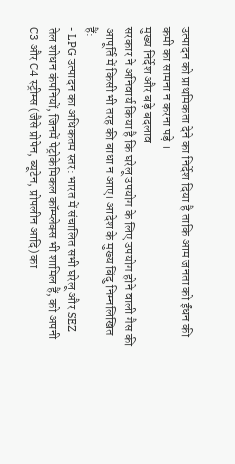उत्पादन को प्राथमिकता देने का निर्देश दिया है ताकि आम जनता को ईंधन की कमी का सामना न करना पड़े ।
मुख्य निर्देश और बड़े बदलाव
सरकार ने अनिवार्य किया है कि घरेलू उपयोग के लिए उपयोग होने वाली गैस की आपूर्ति में किसी भी तरह की बाधा न आए। आदेश के मुख्य बिंदु निम्नलिखित हैं:
- LPG उत्पादन का अधिकतम स्तर: भारत में संचालित सभी घरेलू और SEZ तेल शोधन कंपनियों, जिनमें पेट्रोकेमिकल कॉम्प्लेक्स भी शामिल हैं, को अपनी C3 और C4 स्ट्रीम्स (जैसे प्रोपेन, ब्यूटेन, प्रोपलीन आदि) का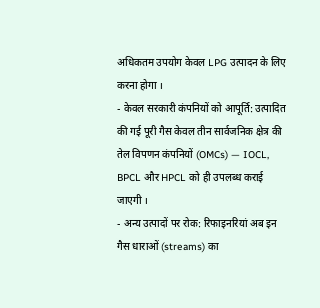अधिकतम उपयोग केवल LPG उत्पादन के लिए करना होगा ।
- केवल सरकारी कंपनियों को आपूर्ति: उत्पादित की गई पूरी गैस केवल तीन सार्वजनिक क्षेत्र की तेल विपणन कंपनियों (OMCs) — IOCL, BPCL और HPCL को ही उपलब्ध कराई जाएगी ।
- अन्य उत्पादों पर रोक: रिफाइनरियां अब इन गैस धाराओं (streams) का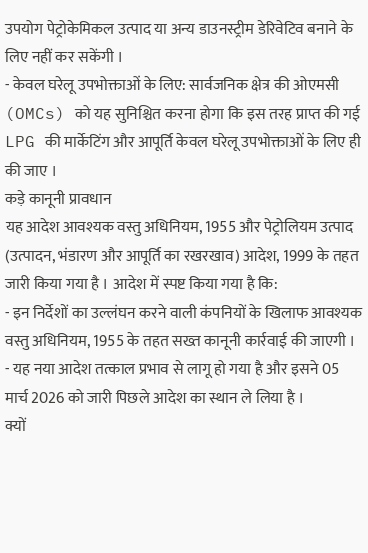उपयोग पेट्रोकेमिकल उत्पाद या अन्य डाउनस्ट्रीम डेरिवेटिव बनाने के लिए नहीं कर सकेंगी ।
- केवल घरेलू उपभोक्ताओं के लिए: सार्वजनिक क्षेत्र की ओएमसी (OMCs) को यह सुनिश्चित करना होगा कि इस तरह प्राप्त की गई LPG की मार्केटिंग और आपूर्ति केवल घरेलू उपभोक्ताओं के लिए ही की जाए ।
कड़े कानूनी प्रावधान
यह आदेश आवश्यक वस्तु अधिनियम, 1955 और पेट्रोलियम उत्पाद (उत्पादन, भंडारण और आपूर्ति का रखरखाव) आदेश, 1999 के तहत जारी किया गया है । आदेश में स्पष्ट किया गया है कि:
- इन निर्देशों का उल्लंघन करने वाली कंपनियों के खिलाफ आवश्यक वस्तु अधिनियम, 1955 के तहत सख्त कानूनी कार्रवाई की जाएगी ।
- यह नया आदेश तत्काल प्रभाव से लागू हो गया है और इसने 05 मार्च 2026 को जारी पिछले आदेश का स्थान ले लिया है ।
क्यों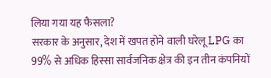लिया गया यह फैसला?
सरकार के अनुसार, देश में खपत होने वाली घरेलू LPG का 99% से अधिक हिस्सा सार्वजनिक क्षेत्र की इन तीन कंपनियों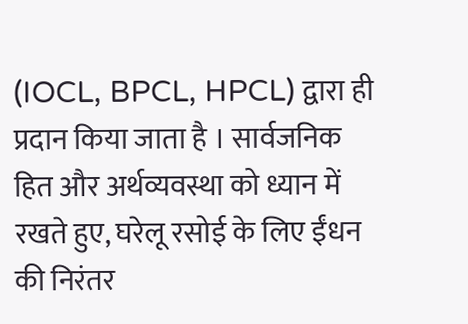(IOCL, BPCL, HPCL) द्वारा ही प्रदान किया जाता है । सार्वजनिक हित और अर्थव्यवस्था को ध्यान में रखते हुए, घरेलू रसोई के लिए ईंधन की निरंतर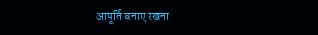आपूर्ति बनाए रखना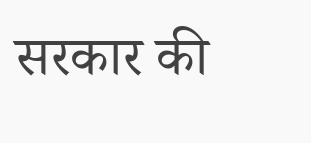सरकार की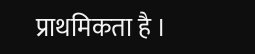प्राथमिकता है ।